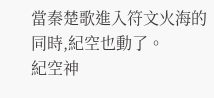當秦楚歌進入符文火海的同時,紀空也動了。
紀空神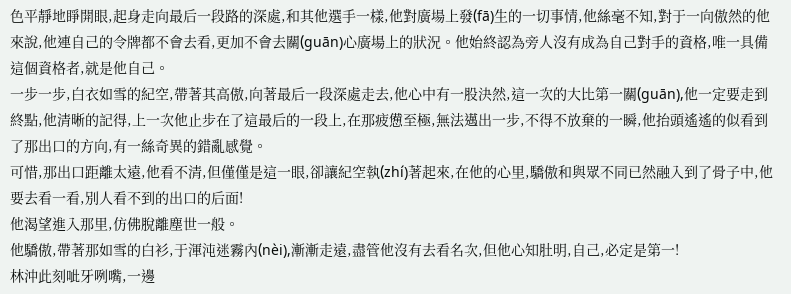色平靜地睜開眼,起身走向最后一段路的深處,和其他選手一樣,他對廣場上發(fā)生的一切事情,他絲毫不知,對于一向傲然的他來說,他連自己的令牌都不會去看,更加不會去關(guān)心廣場上的狀況。他始終認為旁人沒有成為自己對手的資格,唯一具備這個資格者,就是他自己。
一步一步,白衣如雪的紀空,帶著其高傲,向著最后一段深處走去,他心中有一股決然,這一次的大比第一關(guān),他一定要走到終點,他清晰的記得,上一次他止步在了這最后的一段上,在那疲憊至極,無法邁出一步,不得不放棄的一瞬,他抬頭遙遙的似看到了那出口的方向,有一絲奇異的錯亂感覺。
可惜,那出口距離太遠,他看不清,但僅僅是這一眼,卻讓紀空執(zhí)著起來,在他的心里,驕傲和與眾不同已然融入到了骨子中,他要去看一看,別人看不到的出口的后面!
他渴望進入那里,仿佛脫離塵世一般。
他驕傲,帶著那如雪的白衫,于渾沌迷霧內(nèi),漸漸走遠,盡管他沒有去看名次,但他心知肚明,自己,必定是第一!
林沖此刻呲牙咧嘴,一邊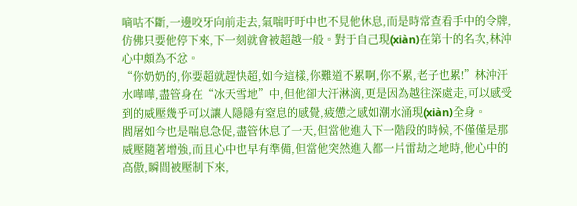嘀咕不斷,一邊咬牙向前走去,氣喘吁吁中也不見他休息,而是時常查看手中的令牌,仿佛只要他停下來,下一刻就會被超越一般。對于自己現(xiàn)在第十的名次,林沖心中頗為不忿。
“你奶奶的,你要超就趕快超,如今這樣,你難道不累啊,你不累,老子也累!”林沖汗水嘩嘩,盡管身在“冰天雪地”中,但他卻大汗淋漓,更是因為越往深處走,可以感受到的威壓幾乎可以讓人隱隱有窒息的感覺,疲憊之感如潮水涌現(xiàn)全身。
閻屠如今也是喘息急促,盡管休息了一天,但當他進入下一階段的時候,不僅僅是那威壓隨著增強,而且心中也早有準備,但當他突然進入都一片雷劫之地時,他心中的高傲,瞬間被壓制下來,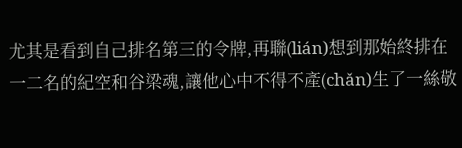尤其是看到自己排名第三的令牌,再聯(lián)想到那始終排在一二名的紀空和谷梁魂,讓他心中不得不產(chǎn)生了一絲敬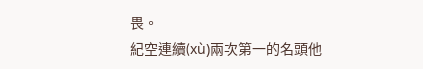畏。
紀空連續(xù)兩次第一的名頭他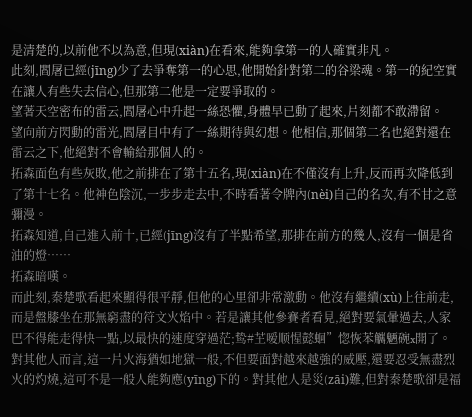是清楚的,以前他不以為意,但現(xiàn)在看來,能夠拿第一的人確實非凡。
此刻,閻屠已經(jīng)少了去爭奪第一的心思,他開始針對第二的谷梁魂。第一的紀空實在讓人有些失去信心,但那第二他是一定要爭取的。
望著天空密布的雷云,閻屠心中升起一絲恐懼,身體早已動了起來,片刻都不敢滯留。
望向前方閃動的雷光,閻屠目中有了一絲期待與幻想。他相信,那個第二名也絕對還在雷云之下,他絕對不會輸給那個人的。
拓森面色有些灰敗,他之前排在了第十五名,現(xiàn)在不僅沒有上升,反而再次降低到了第十七名。他神色陰沉,一步步走去中,不時看著令牌內(nèi)自己的名次,有不甘之意彌漫。
拓森知道,自己進入前十,已經(jīng)沒有了半點希望,那排在前方的幾人,沒有一個是省油的燈……
拓森暗嘆。
而此刻,秦楚歌看起來顯得很平靜,但他的心里卻非常激動。他沒有繼續(xù)上往前走,而是盤膝坐在那無窮盡的符文火焰中。若是讓其他參賽者看見,絕對要氣暈過去,人家巴不得能走得快一點,以最快的速度穿過茫;鸷#芏嗳顺惺懿蛔”惚恢苯觽魉碗x開了。
對其他人而言,這一片火海猶如地獄一般,不但要面對越來越強的威壓,還要忍受無盡烈火的灼燒,這可不是一般人能夠應(yīng)下的。對其他人是災(zāi)難,但對秦楚歌卻是福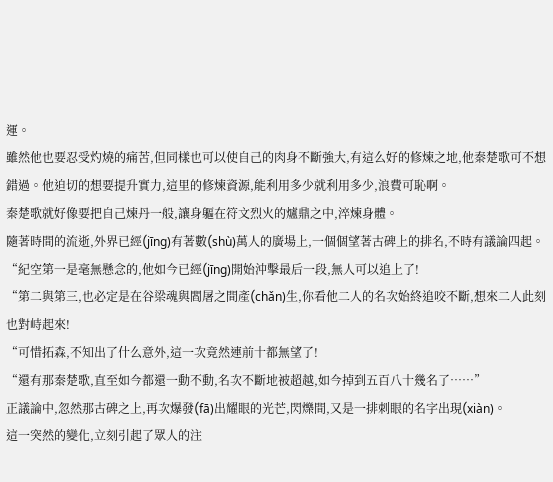運。
雖然他也要忍受灼燒的痛苦,但同樣也可以使自己的肉身不斷強大,有這么好的修煉之地,他秦楚歌可不想錯過。他迫切的想要提升實力,這里的修煉資源,能利用多少就利用多少,浪費可恥啊。
秦楚歌就好像要把自己煉丹一般,讓身軀在符文烈火的爐鼎之中,淬煉身體。
隨著時間的流逝,外界已經(jīng)有著數(shù)萬人的廣場上,一個個望著古碑上的排名,不時有議論四起。
“紀空第一是毫無懸念的,他如今已經(jīng)開始沖擊最后一段,無人可以追上了!
“第二與第三,也必定是在谷梁魂與閻屠之間產(chǎn)生,你看他二人的名次始終追咬不斷,想來二人此刻也對峙起來!
“可惜拓森,不知出了什么意外,這一次竟然連前十都無望了!
“還有那秦楚歌,直至如今都還一動不動,名次不斷地被超越,如今掉到五百八十幾名了……”
正議論中,忽然那古碑之上,再次爆發(fā)出耀眼的光芒,閃爍間,又是一排刺眼的名字出現(xiàn)。
這一突然的變化,立刻引起了眾人的注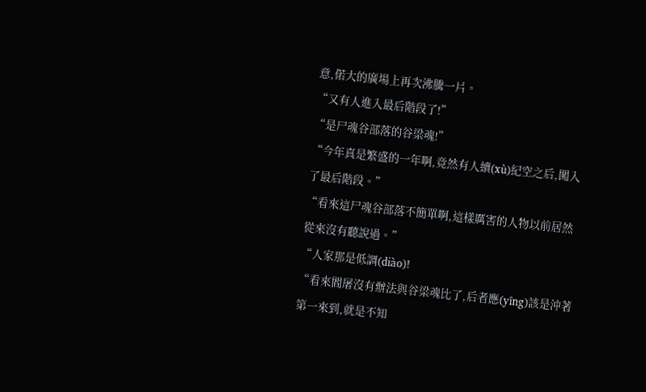意,偌大的廣場上再次沸騰一片。
“又有人進入最后階段了!”
“是尸魂谷部落的谷梁魂!”
“今年真是繁盛的一年啊,竟然有人續(xù)紀空之后,闖入了最后階段。”
“看來這尸魂谷部落不簡單啊,這樣厲害的人物以前居然從來沒有聽說過。”
“人家那是低調(diào)!
“看來閻屠沒有辦法與谷梁魂比了,后者應(yīng)該是沖著第一來到,就是不知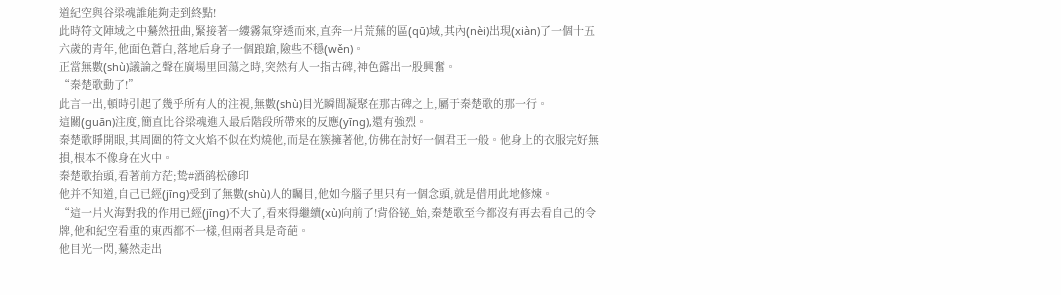道紀空與谷梁魂誰能夠走到終點!
此時符文陣域之中驀然扭曲,緊接著一縷霧氣穿透而來,直奔一片荒蕪的區(qū)域,其內(nèi)出現(xiàn)了一個十五六歲的青年,他面色蒼白,落地后身子一個踉蹌,險些不穩(wěn)。
正當無數(shù)議論之聲在廣場里回蕩之時,突然有人一指古碑,神色露出一股興奮。
“秦楚歌動了!”
此言一出,頓時引起了幾乎所有人的注視,無數(shù)目光瞬間凝聚在那古碑之上,屬于秦楚歌的那一行。
這關(guān)注度,簡直比谷梁魂進入最后階段所帶來的反應(yīng),還有強烈。
秦楚歌睜開眼,其周圍的符文火焰不似在灼燒他,而是在簇擁著他,仿佛在討好一個君王一般。他身上的衣服完好無損,根本不像身在火中。
秦楚歌抬頭,看著前方茫;鸷#酒鹆松碜印
他并不知道,自己已經(jīng)受到了無數(shù)人的矚目,他如今腦子里只有一個念頭,就是借用此地修煉。
“這一片火海對我的作用已經(jīng)不大了,看來得繼續(xù)向前了!背俗铋_始,秦楚歌至今都沒有再去看自己的令牌,他和紀空看重的東西都不一樣,但兩者具是奇葩。
他目光一閃,驀然走出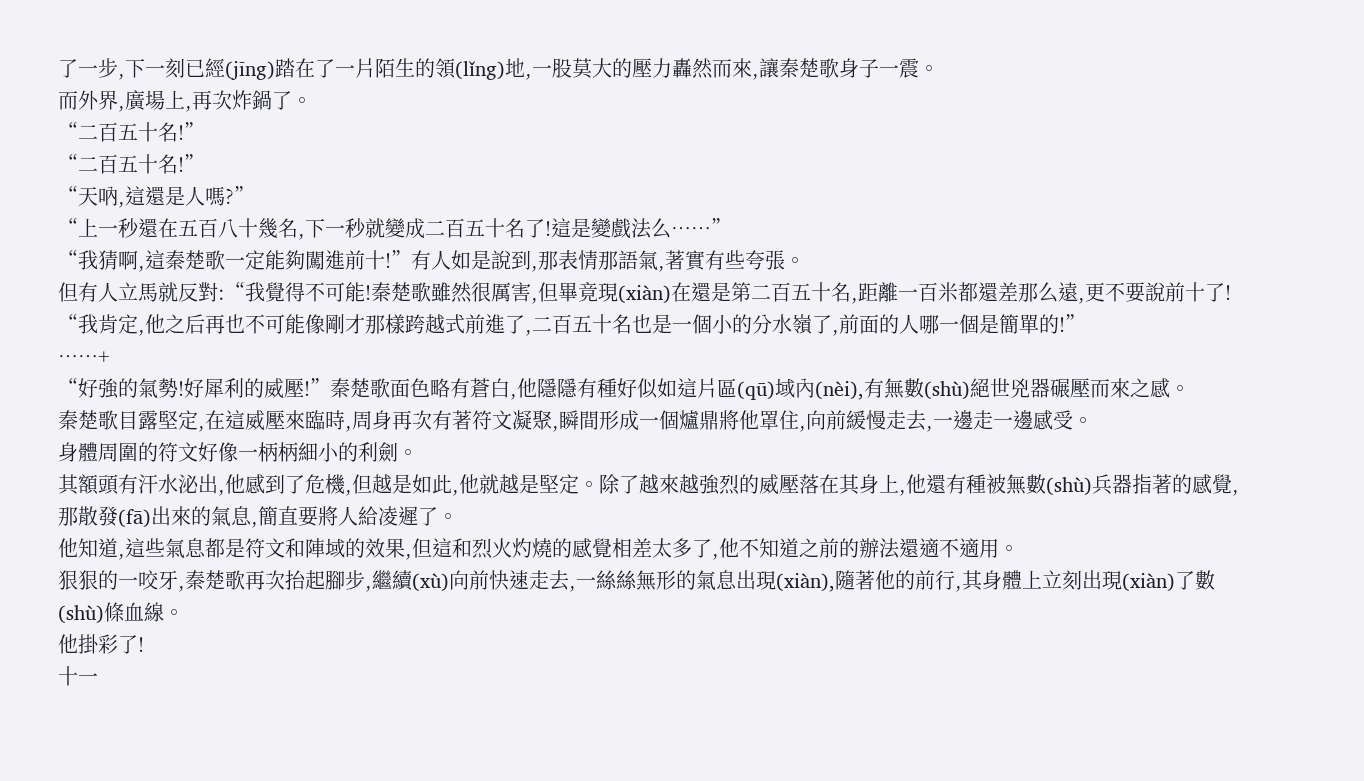了一步,下一刻已經(jīng)踏在了一片陌生的領(lǐng)地,一股莫大的壓力轟然而來,讓秦楚歌身子一震。
而外界,廣場上,再次炸鍋了。
“二百五十名!”
“二百五十名!”
“天吶,這還是人嗎?”
“上一秒還在五百八十幾名,下一秒就變成二百五十名了!這是變戲法么……”
“我猜啊,這秦楚歌一定能夠闖進前十!”有人如是說到,那表情那語氣,著實有些夸張。
但有人立馬就反對:“我覺得不可能!秦楚歌雖然很厲害,但畢竟現(xiàn)在還是第二百五十名,距離一百米都還差那么遠,更不要說前十了!
“我肯定,他之后再也不可能像剛才那樣跨越式前進了,二百五十名也是一個小的分水嶺了,前面的人哪一個是簡單的!”
……+
“好強的氣勢!好犀利的威壓!”秦楚歌面色略有蒼白,他隱隱有種好似如這片區(qū)域內(nèi),有無數(shù)絕世兇器碾壓而來之感。
秦楚歌目露堅定,在這威壓來臨時,周身再次有著符文凝聚,瞬間形成一個爐鼎將他罩住,向前緩慢走去,一邊走一邊感受。
身體周圍的符文好像一柄柄細小的利劍。
其額頭有汗水泌出,他感到了危機,但越是如此,他就越是堅定。除了越來越強烈的威壓落在其身上,他還有種被無數(shù)兵器指著的感覺,那散發(fā)出來的氣息,簡直要將人給凌遲了。
他知道,這些氣息都是符文和陣域的效果,但這和烈火灼燒的感覺相差太多了,他不知道之前的辦法還適不適用。
狠狠的一咬牙,秦楚歌再次抬起腳步,繼續(xù)向前快速走去,一絲絲無形的氣息出現(xiàn),隨著他的前行,其身體上立刻出現(xiàn)了數(shù)條血線。
他掛彩了!
十一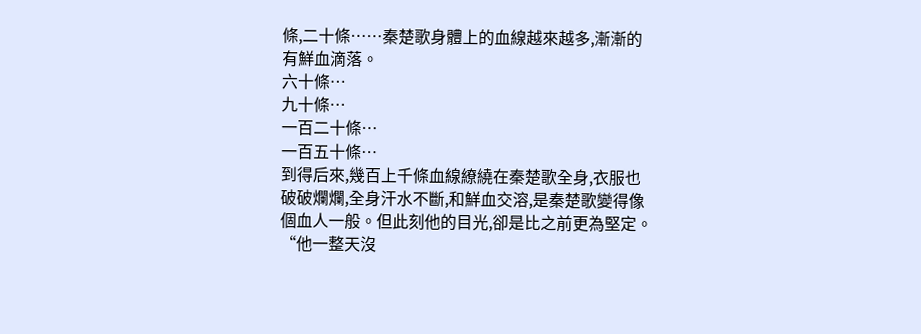條,二十條……秦楚歌身體上的血線越來越多,漸漸的有鮮血滴落。
六十條…
九十條…
一百二十條…
一百五十條…
到得后來,幾百上千條血線繚繞在秦楚歌全身,衣服也破破爛爛,全身汗水不斷,和鮮血交溶,是秦楚歌變得像個血人一般。但此刻他的目光,卻是比之前更為堅定。
“他一整天沒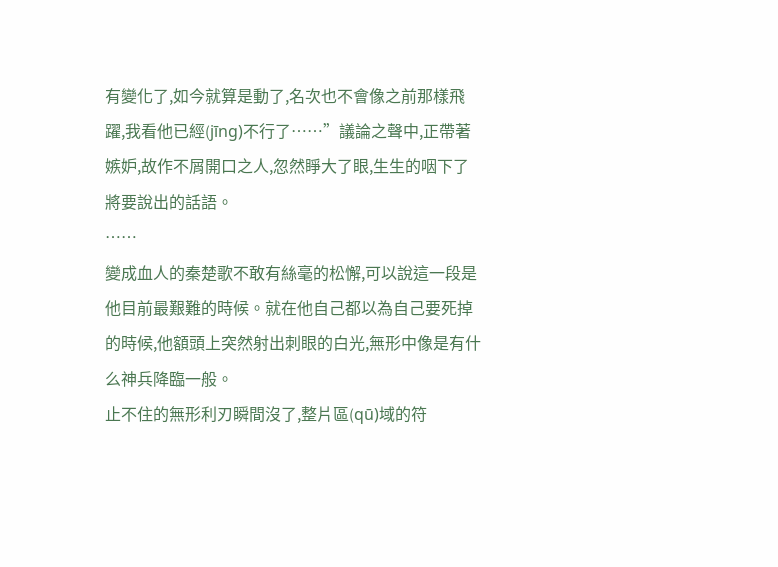有變化了,如今就算是動了,名次也不會像之前那樣飛躍,我看他已經(jīng)不行了……”議論之聲中,正帶著嫉妒,故作不屑開口之人,忽然睜大了眼,生生的咽下了將要說出的話語。
……
變成血人的秦楚歌不敢有絲毫的松懈,可以說這一段是他目前最艱難的時候。就在他自己都以為自己要死掉的時候,他額頭上突然射出刺眼的白光,無形中像是有什么神兵降臨一般。
止不住的無形利刃瞬間沒了,整片區(qū)域的符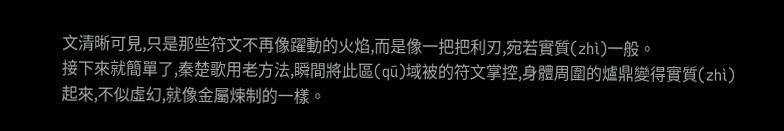文清晰可見,只是那些符文不再像躍動的火焰,而是像一把把利刃,宛若實質(zhì)一般。
接下來就簡單了,秦楚歌用老方法,瞬間將此區(qū)域被的符文掌控,身體周圍的爐鼎變得實質(zhì)起來,不似虛幻,就像金屬煉制的一樣。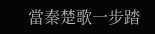當秦楚歌一步踏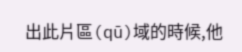出此片區(qū)域的時候,他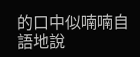的口中似喃喃自語地說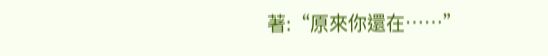著:“原來你還在……”